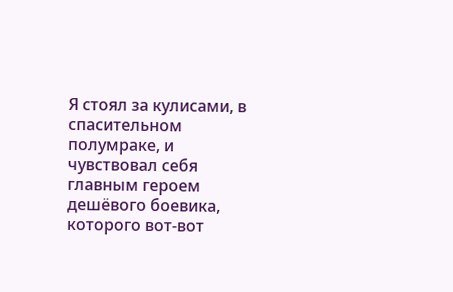Я стоял за кулисами, в спасительном полумраке, и чувствовал себя главным героем дешёвого боевика, которого вот-вот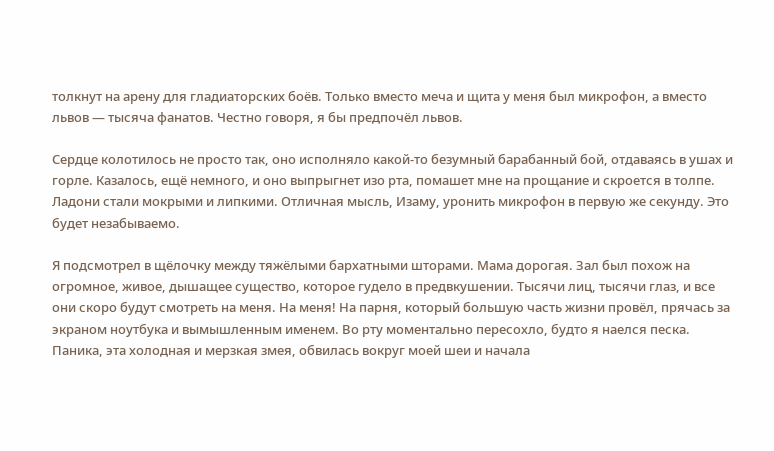толкнут на арену для гладиаторских боёв. Только вместо меча и щита у меня был микрофон, а вместо львов — тысяча фанатов. Честно говоря, я бы предпочёл львов.

Сердце колотилось не просто так, оно исполняло какой-то безумный барабанный бой, отдаваясь в ушах и горле. Казалось, ещё немного, и оно выпрыгнет изо рта, помашет мне на прощание и скроется в толпе. Ладони стали мокрыми и липкими. Отличная мысль, Изаму, уронить микрофон в первую же секунду. Это будет незабываемо.

Я подсмотрел в щёлочку между тяжёлыми бархатными шторами. Мама дорогая. Зал был похож на огромное, живое, дышащее существо, которое гудело в предвкушении. Тысячи лиц, тысячи глаз, и все они скоро будут смотреть на меня. На меня! На парня, который большую часть жизни провёл, прячась за экраном ноутбука и вымышленным именем. Во рту моментально пересохло, будто я наелся песка. Паника, эта холодная и мерзкая змея, обвилась вокруг моей шеи и начала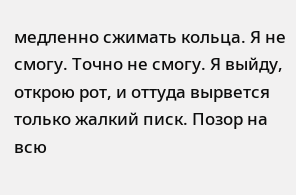медленно сжимать кольца. Я не смогу. Точно не смогу. Я выйду, открою рот, и оттуда вырвется только жалкий писк. Позор на всю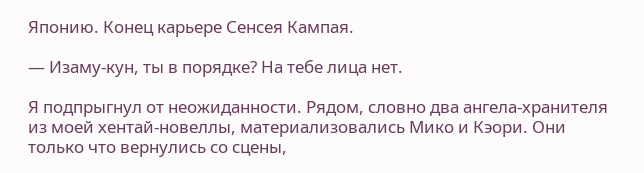Японию. Конец карьере Сенсея Кампая.

— Изаму-кун, ты в порядке? На тебе лица нет.

Я подпрыгнул от неожиданности. Рядом, словно два ангела-хранителя из моей хентай-новеллы, материализовались Мико и Кэори. Они только что вернулись со сцены,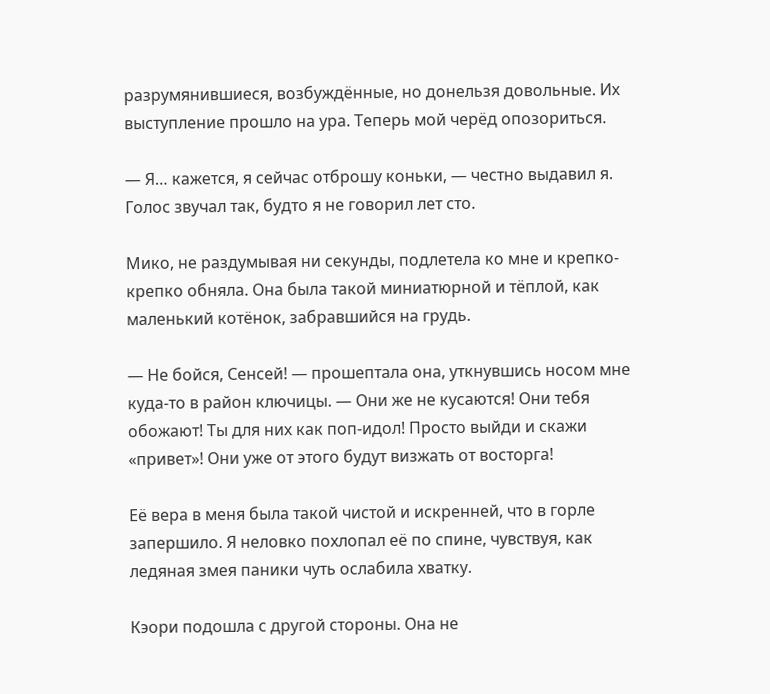разрумянившиеся, возбуждённые, но донельзя довольные. Их выступление прошло на ура. Теперь мой черёд опозориться.

— Я… кажется, я сейчас отброшу коньки, — честно выдавил я. Голос звучал так, будто я не говорил лет сто.

Мико, не раздумывая ни секунды, подлетела ко мне и крепко-крепко обняла. Она была такой миниатюрной и тёплой, как маленький котёнок, забравшийся на грудь.

— Не бойся, Сенсей! — прошептала она, уткнувшись носом мне куда-то в район ключицы. — Они же не кусаются! Они тебя обожают! Ты для них как поп-идол! Просто выйди и скажи «привет»! Они уже от этого будут визжать от восторга!

Её вера в меня была такой чистой и искренней, что в горле запершило. Я неловко похлопал её по спине, чувствуя, как ледяная змея паники чуть ослабила хватку.

Кэори подошла с другой стороны. Она не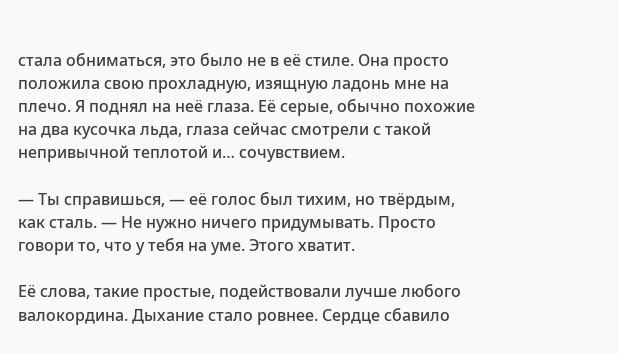стала обниматься, это было не в её стиле. Она просто положила свою прохладную, изящную ладонь мне на плечо. Я поднял на неё глаза. Её серые, обычно похожие на два кусочка льда, глаза сейчас смотрели с такой непривычной теплотой и… сочувствием.

— Ты справишься, — её голос был тихим, но твёрдым, как сталь. — Не нужно ничего придумывать. Просто говори то, что у тебя на уме. Этого хватит.

Её слова, такие простые, подействовали лучше любого валокордина. Дыхание стало ровнее. Сердце сбавило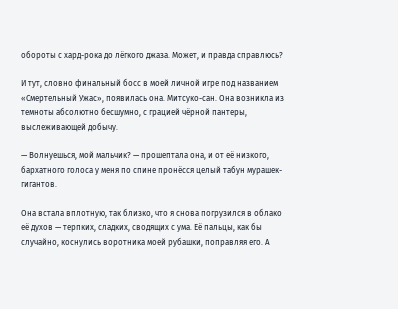обороты с хард-рока до лёгкого джаза. Может, и правда справлюсь?

И тут, словно финальный босс в моей личной игре под названием «Смертельный Ужас», появилась она. Митсуко-сан. Она возникла из темноты абсолютно бесшумно, с грацией чёрной пантеры, выслеживающей добычу.

— Волнуешься, мой мальчик? — прошептала она, и от её низкого, бархатного голоса у меня по спине пронёсся целый табун мурашек-гигантов.

Она встала вплотную, так близко, что я снова погрузился в облако её духов — терпких, сладких, сводящих с ума. Её пальцы, как бы случайно, коснулись воротника моей рубашки, поправляя его. А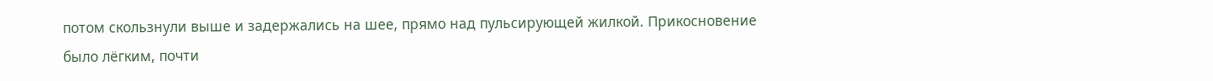потом скользнули выше и задержались на шее, прямо над пульсирующей жилкой. Прикосновение было лёгким, почти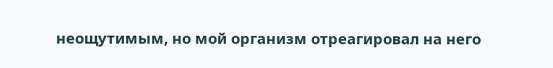неощутимым, но мой организм отреагировал на него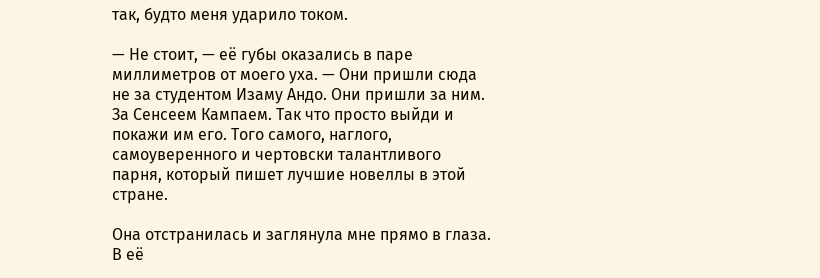так, будто меня ударило током.

— Не стоит, — её губы оказались в паре миллиметров от моего уха. — Они пришли сюда не за студентом Изаму Андо. Они пришли за ним. За Сенсеем Кампаем. Так что просто выйди и покажи им его. Того самого, наглого, самоуверенного и чертовски талантливого парня, который пишет лучшие новеллы в этой стране.

Она отстранилась и заглянула мне прямо в глаза. В её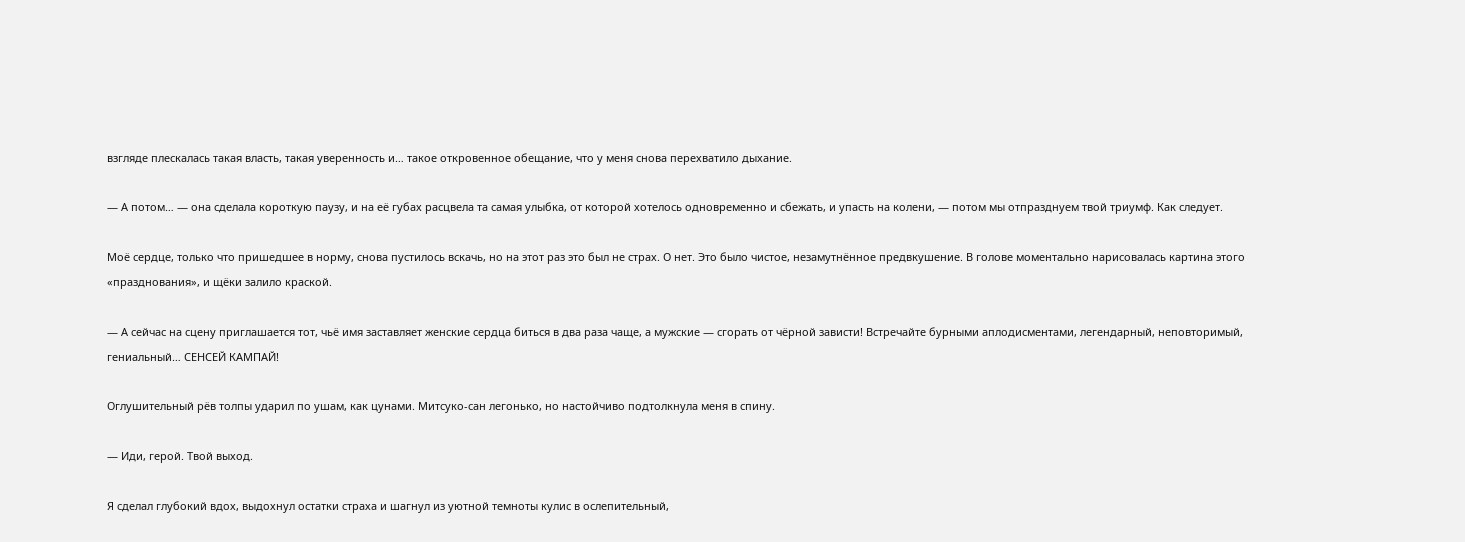взгляде плескалась такая власть, такая уверенность и… такое откровенное обещание, что у меня снова перехватило дыхание.

— А потом… — она сделала короткую паузу, и на её губах расцвела та самая улыбка, от которой хотелось одновременно и сбежать, и упасть на колени, — потом мы отпразднуем твой триумф. Как следует.

Моё сердце, только что пришедшее в норму, снова пустилось вскачь, но на этот раз это был не страх. О нет. Это было чистое, незамутнённое предвкушение. В голове моментально нарисовалась картина этого «празднования», и щёки залило краской.

— А сейчас на сцену приглашается тот, чьё имя заставляет женские сердца биться в два раза чаще, а мужские — сгорать от чёрной зависти! Встречайте бурными аплодисментами, легендарный, неповторимый, гениальный… СЕНСЕЙ КАМПАЙ!

Оглушительный рёв толпы ударил по ушам, как цунами. Митсуко-сан легонько, но настойчиво подтолкнула меня в спину.

— Иди, герой. Твой выход.

Я сделал глубокий вдох, выдохнул остатки страха и шагнул из уютной темноты кулис в ослепительный,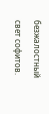безжалостный свет софитов.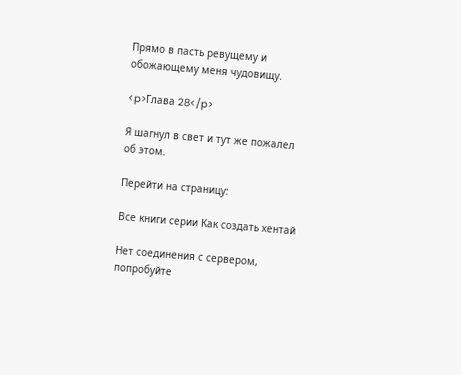Прямо в пасть ревущему и обожающему меня чудовищу.

<p>Глава 28</p>

Я шагнул в свет и тут же пожалел об этом.

Перейти на страницу:

Все книги серии Как создать хентай

Нет соединения с сервером, попробуйте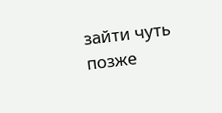зайти чуть позже